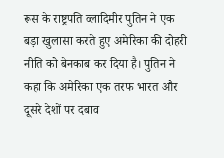रूस के राष्ट्रपति व्लादिमीर पुतिन ने एक बड़ा खुलासा करते हुए अमेरिका की दोहरी नीति को बेनकाब कर दिया है। पुतिन ने कहा कि अमेरिका एक तरफ भारत और दूसरे देशों पर दबाव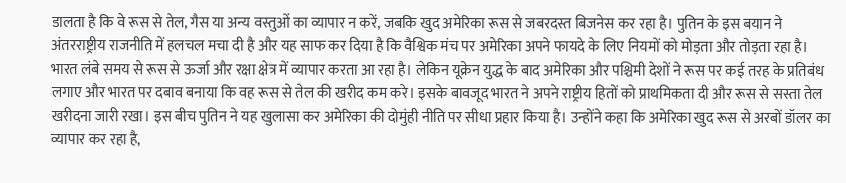डालता है कि वे रूस से तेल, गैस या अन्य वस्तुओं का व्यापार न करें, जबकि खुद अमेरिका रूस से जबरदस्त बिजनेस कर रहा है। पुतिन के इस बयान ने अंतरराष्ट्रीय राजनीति में हलचल मचा दी है और यह साफ कर दिया है कि वैश्विक मंच पर अमेरिका अपने फायदे के लिए नियमों को मोड़ता और तोड़ता रहा है।
भारत लंबे समय से रूस से ऊर्जा और रक्षा क्षेत्र में व्यापार करता आ रहा है। लेकिन यूक्रेन युद्ध के बाद अमेरिका और पश्चिमी देशों ने रूस पर कई तरह के प्रतिबंध लगाए और भारत पर दबाव बनाया कि वह रूस से तेल की खरीद कम करे। इसके बावजूद भारत ने अपने राष्ट्रीय हितों को प्राथमिकता दी और रूस से सस्ता तेल खरीदना जारी रखा। इस बीच पुतिन ने यह खुलासा कर अमेरिका की दोमुंही नीति पर सीधा प्रहार किया है। उन्होंने कहा कि अमेरिका खुद रूस से अरबों डॉलर का व्यापार कर रहा है,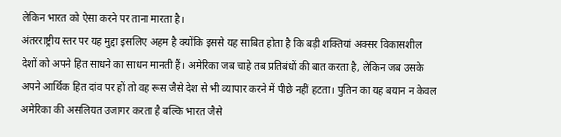लेकिन भारत को ऐसा करने पर ताना मारता है।
अंतरराष्ट्रीय स्तर पर यह मुद्दा इसलिए अहम है क्योंकि इससे यह साबित होता है कि बड़ी शक्तियां अक्सर विकासशील देशों को अपने हित साधने का साधन मानती हैं। अमेरिका जब चाहे तब प्रतिबंधों की बात करता है, लेकिन जब उसके अपने आर्थिक हित दांव पर हों तो वह रूस जैसे देश से भी व्यापार करने में पीछे नहीं हटता। पुतिन का यह बयान न केवल अमेरिका की असलियत उजागर करता है बल्कि भारत जैसे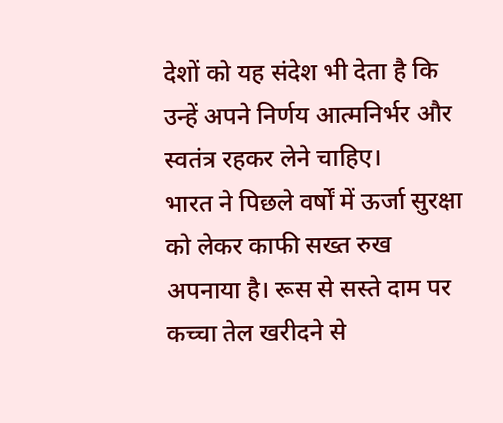देशों को यह संदेश भी देता है कि उन्हें अपने निर्णय आत्मनिर्भर और स्वतंत्र रहकर लेने चाहिए।
भारत ने पिछले वर्षों में ऊर्जा सुरक्षा को लेकर काफी सख्त रुख अपनाया है। रूस से सस्ते दाम पर कच्चा तेल खरीदने से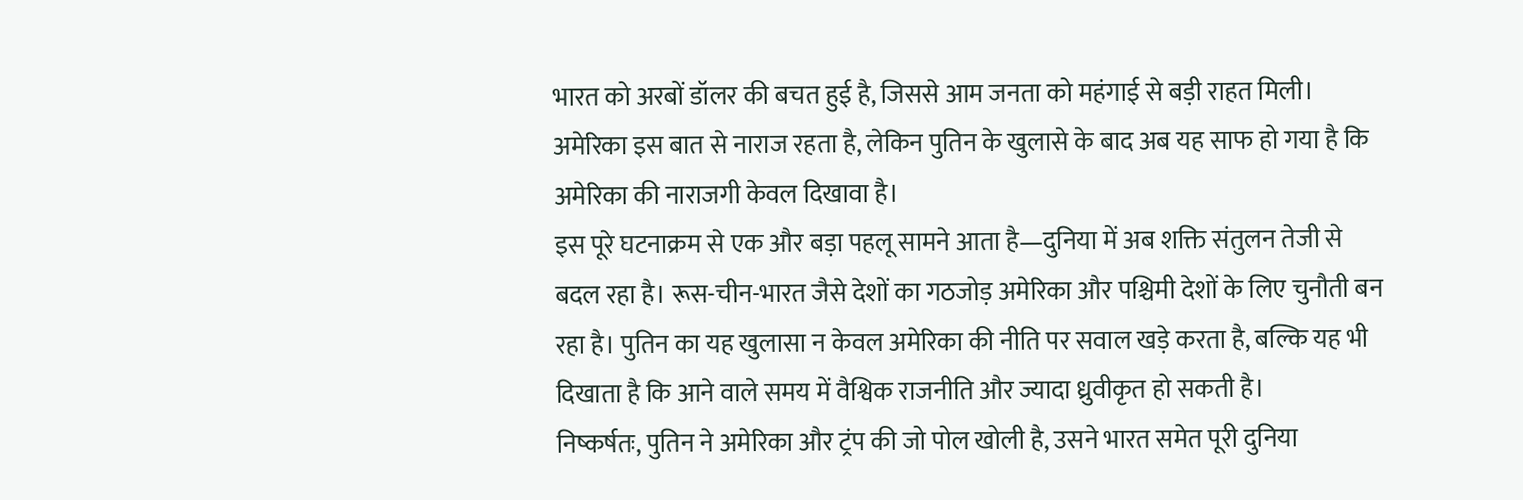भारत को अरबों डॉलर की बचत हुई है, जिससे आम जनता को महंगाई से बड़ी राहत मिली। अमेरिका इस बात से नाराज रहता है, लेकिन पुतिन के खुलासे के बाद अब यह साफ हो गया है कि अमेरिका की नाराजगी केवल दिखावा है।
इस पूरे घटनाक्रम से एक और बड़ा पहलू सामने आता है—दुनिया में अब शक्ति संतुलन तेजी से बदल रहा है। रूस-चीन-भारत जैसे देशों का गठजोड़ अमेरिका और पश्चिमी देशों के लिए चुनौती बन रहा है। पुतिन का यह खुलासा न केवल अमेरिका की नीति पर सवाल खड़े करता है, बल्कि यह भी दिखाता है कि आने वाले समय में वैश्विक राजनीति और ज्यादा ध्रुवीकृत हो सकती है।
निष्कर्षतः, पुतिन ने अमेरिका और ट्रंप की जो पोल खोली है, उसने भारत समेत पूरी दुनिया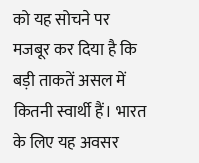को यह सोचने पर मजबूर कर दिया है कि बड़ी ताकतें असल में कितनी स्वार्थी हैं। भारत के लिए यह अवसर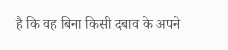है कि वह बिना किसी दबाव के अपने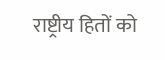राष्ट्रीय हितों को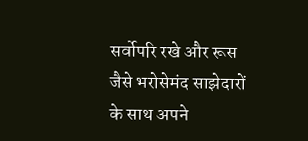सर्वोपरि रखे और रूस जैसे भरोसेमंद साझेदारों के साथ अपने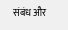संबंध और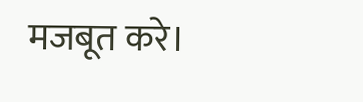मजबूत करे।